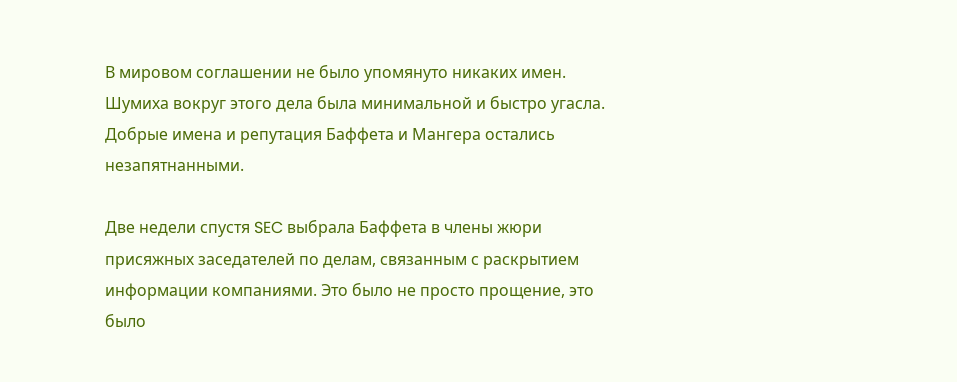В мировом соглашении не было упомянуто никаких имен. Шумиха вокруг этого дела была минимальной и быстро угасла. Добрые имена и репутация Баффета и Мангера остались незапятнанными.

Две недели спустя SEC выбрала Баффета в члены жюри присяжных заседателей по делам, связанным с раскрытием информации компаниями. Это было не просто прощение, это было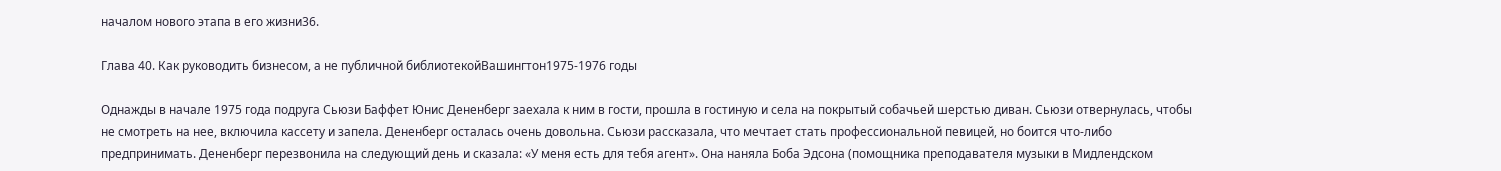началом нового этапа в его жизни36.

Глава 40. Как руководить бизнесом, а не публичной библиотекойВашингтон1975-1976 годы

Однажды в начале 1975 года подруга Сьюзи Баффет Юнис Дененберг заехала к ним в гости, прошла в гостиную и села на покрытый собачьей шерстью диван. Сьюзи отвернулась, чтобы не смотреть на нее, включила кассету и запела. Дененберг осталась очень довольна. Сьюзи рассказала, что мечтает стать профессиональной певицей, но боится что-либо предпринимать. Дененберг перезвонила на следующий день и сказала: «У меня есть для тебя агент». Она наняла Боба Эдсона (помощника преподавателя музыки в Мидлендском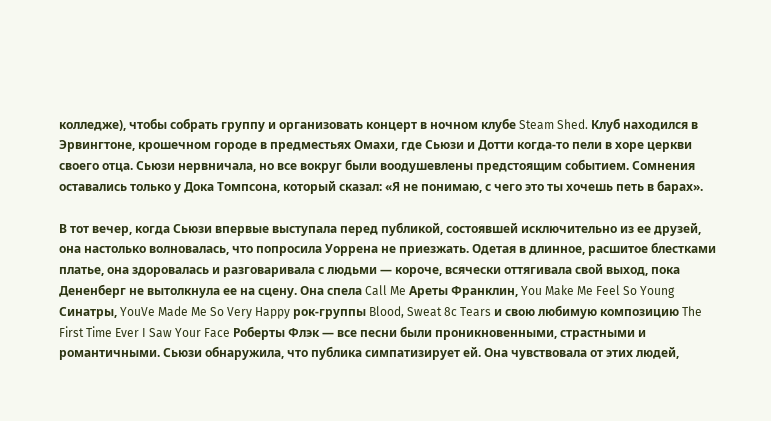колледже), чтобы собрать группу и организовать концерт в ночном клубе Steam Shed. Клуб находился в Эрвингтоне, крошечном городе в предместьях Омахи, где Сьюзи и Дотти когда-то пели в хоре церкви своего отца. Сьюзи нервничала, но все вокруг были воодушевлены предстоящим событием. Сомнения оставались только у Дока Томпсона, который сказал: «Я не понимаю, с чего это ты хочешь петь в барах».

В тот вечер, когда Сьюзи впервые выступала перед публикой, состоявшей исключительно из ее друзей, она настолько волновалась, что попросила Уоррена не приезжать. Одетая в длинное, расшитое блестками платье, она здоровалась и разговаривала с людьми — короче, всячески оттягивала свой выход, пока Дененберг не вытолкнула ее на сцену. Она спела Call Me Ареты Франклин, You Make Me Feel So Young Синатры, YouVe Made Me So Very Happy рок-группы Blood, Sweat 8c Tears и свою любимую композицию The First Time Ever I Saw Your Face Роберты Флэк — все песни были проникновенными, страстными и романтичными. Сьюзи обнаружила, что публика симпатизирует ей. Она чувствовала от этих людей,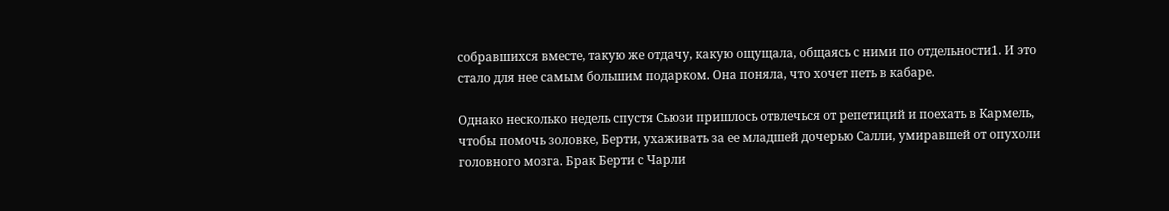собравшихся вместе, такую же отдачу, какую ощущала, общаясь с ними по отдельности1. И это стало для нее самым большим подарком. Она поняла, что хочет петь в кабаре.

Однако несколько недель спустя Сьюзи пришлось отвлечься от репетиций и поехать в Кармель, чтобы помочь золовке, Берти, ухаживать за ее младшей дочерью Салли, умиравшей от опухоли головного мозга. Брак Берти с Чарли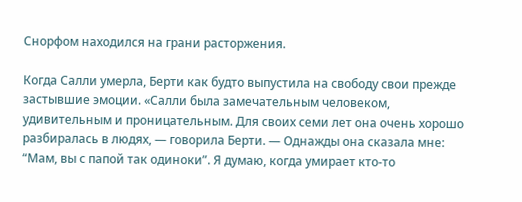Снорфом находился на грани расторжения.

Когда Салли умерла, Берти как будто выпустила на свободу свои прежде застывшие эмоции. «Салли была замечательным человеком, удивительным и проницательным. Для своих семи лет она очень хорошо разбиралась в людях, — говорила Берти. — Однажды она сказала мне: “Мам, вы с папой так одиноки”. Я думаю, когда умирает кто-то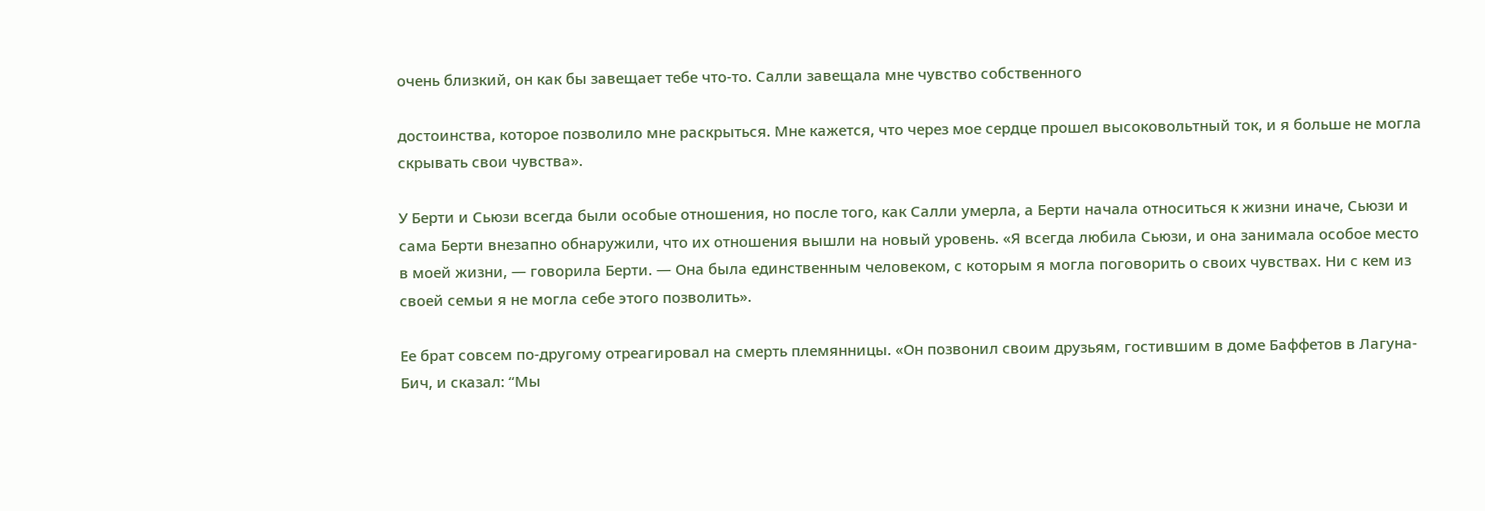очень близкий, он как бы завещает тебе что-то. Салли завещала мне чувство собственного

достоинства, которое позволило мне раскрыться. Мне кажется, что через мое сердце прошел высоковольтный ток, и я больше не могла скрывать свои чувства».

У Берти и Сьюзи всегда были особые отношения, но после того, как Салли умерла, а Берти начала относиться к жизни иначе, Сьюзи и сама Берти внезапно обнаружили, что их отношения вышли на новый уровень. «Я всегда любила Сьюзи, и она занимала особое место в моей жизни, — говорила Берти. — Она была единственным человеком, с которым я могла поговорить о своих чувствах. Ни с кем из своей семьи я не могла себе этого позволить».

Ее брат совсем по-другому отреагировал на смерть племянницы. «Он позвонил своим друзьям, гостившим в доме Баффетов в Лагуна-Бич, и сказал: “Мы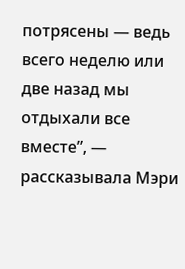потрясены — ведь всего неделю или две назад мы отдыхали все вместе”, — рассказывала Мэри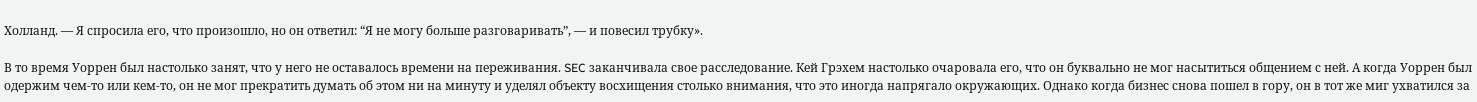Холланд. — Я спросила его, что произошло, но он ответил: “Я не могу больше разговаривать”, — и повесил трубку».

В то время Уоррен был настолько занят, что у него не оставалось времени на переживания. SEC заканчивала свое расследование. Кей Грэхем настолько очаровала его, что он буквально не мог насытиться общением с ней. А когда Уоррен был одержим чем-то или кем-то, он не мог прекратить думать об этом ни на минуту и уделял объекту восхищения столько внимания, что это иногда напрягало окружающих. Однако когда бизнес снова пошел в гору, он в тот же миг ухватился за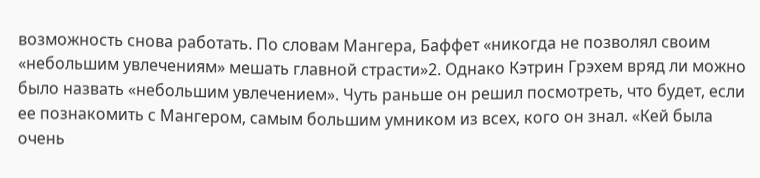возможность снова работать. По словам Мангера, Баффет «никогда не позволял своим «небольшим увлечениям» мешать главной страсти»2. Однако Кэтрин Грэхем вряд ли можно было назвать «небольшим увлечением». Чуть раньше он решил посмотреть, что будет, если ее познакомить с Мангером, самым большим умником из всех, кого он знал. «Кей была очень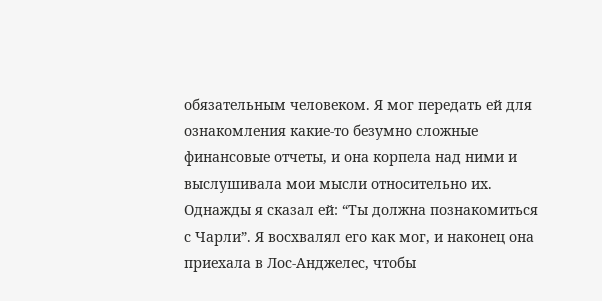обязательным человеком. Я мог передать ей для ознакомления какие-то безумно сложные финансовые отчеты, и она корпела над ними и выслушивала мои мысли относительно их. Однажды я сказал ей: “Ты должна познакомиться с Чарли”. Я восхвалял его как мог, и наконец она приехала в Лос-Анджелес, чтобы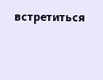встретиться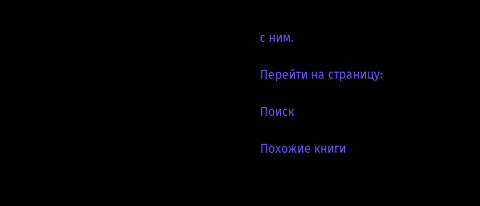с ним.

Перейти на страницу:

Поиск

Похожие книги